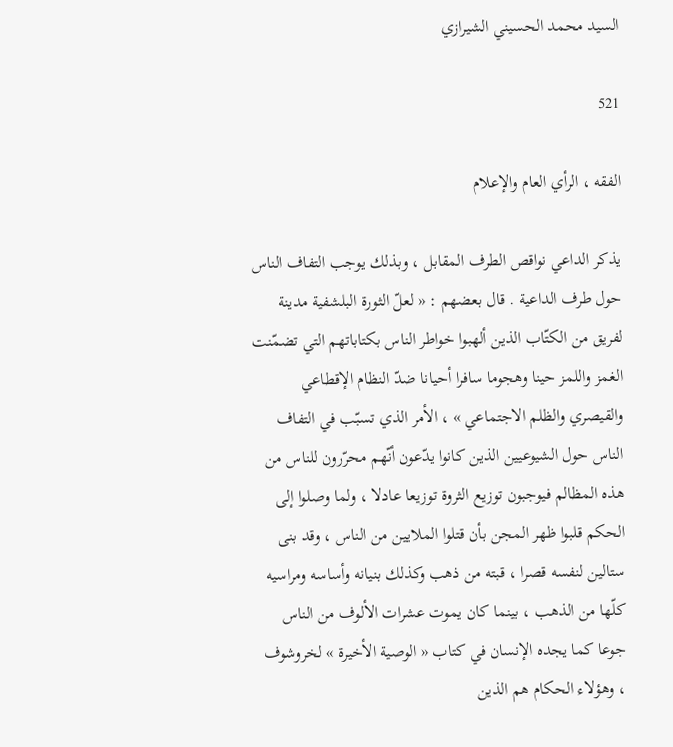السيد محمد الحسيني الشيرازي

521

الفقه ، الرأي العام والإعلام

يذكر الداعي نواقص الطرف المقابل ، وبذلك يوجب التفاف الناس حول طرف الداعية . قال بعضهم : « لعلّ الثورة البلشفية مدينة لفريق من الكتّاب الذين ألهبوا خواطر الناس بكتاباتهم التي تضمّنت الغمز واللمز حينا وهجوما سافرا أحيانا ضدّ النظام الإقطاعي والقيصري والظلم الاجتماعي » ، الأمر الذي تسبّب في التفاف الناس حول الشيوعيين الذين كانوا يدّعون أنّهم محرّرون للناس من هذه المظالم فيوجبون توزيع الثروة توزيعا عادلا ، ولما وصلوا إلى الحكم قلبوا ظهر المجن بأن قتلوا الملايين من الناس ، وقد بنى ستالين لنفسه قصرا ، قبته من ذهب وكذلك بنيانه وأساسه ومراسيه كلّها من الذهب ، بينما كان يموت عشرات الألوف من الناس جوعا كما يجده الإنسان في كتاب « الوصية الأخيرة » لخروشوف ، وهؤلاء الحكام هم الذين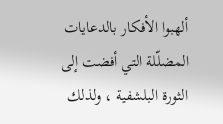ألهبوا الأفكار بالدعايات المضلّلة التي أفضت إلى الثورة البلشفية ، ولذلك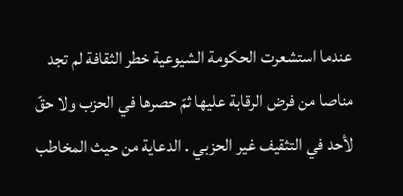عندما استشعرت الحكومة الشيوعية خطر الثقافة لم تجد مناصا من فرض الرقابة عليها ثمّ حصرها في الحزب ولا حقّ لأحد في التثقيف غير الحزبي . الدعاية من حيث المخاطب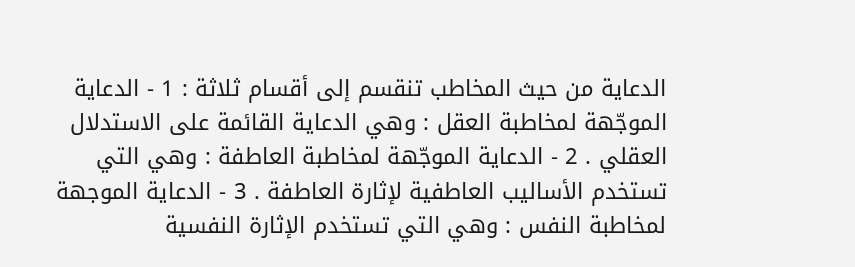الدعاية من حيث المخاطب تنقسم إلى أقسام ثلاثة : 1 - الدعاية الموجّهة لمخاطبة العقل : وهي الدعاية القائمة على الاستدلال العقلي . 2 - الدعاية الموجّهة لمخاطبة العاطفة : وهي التي تستخدم الأساليب العاطفية لإثارة العاطفة . 3 - الدعاية الموجهة لمخاطبة النفس : وهي التي تستخدم الإثارة النفسية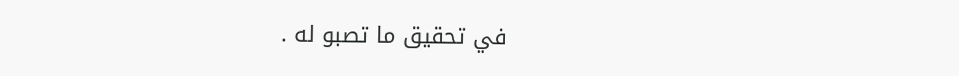في تحقيق ما تصبو له .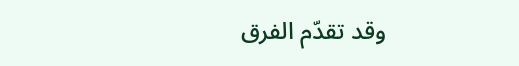وقد تقدّم الفرق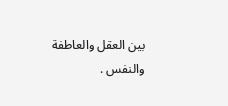بين العقل والعاطفة والنفس .